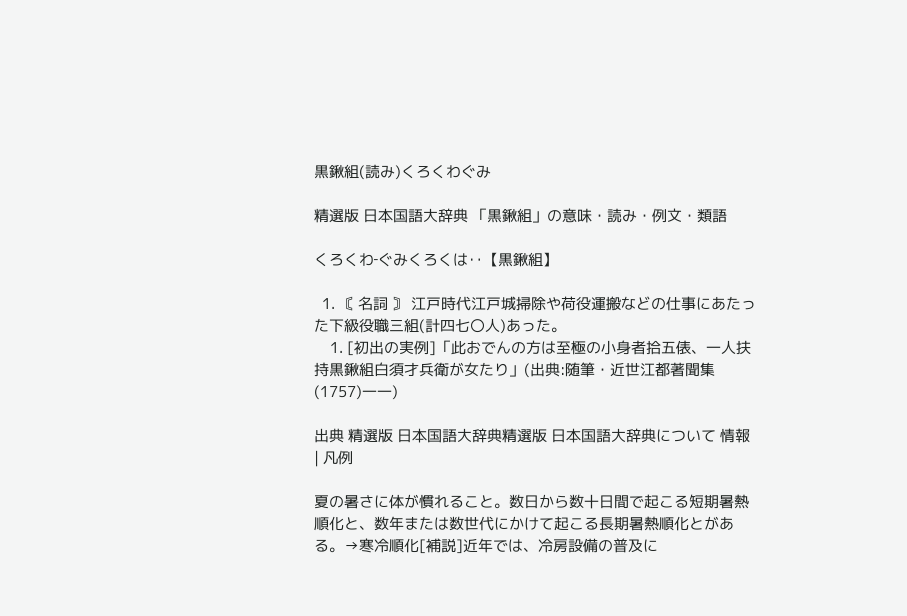黒鍬組(読み)くろくわぐみ

精選版 日本国語大辞典 「黒鍬組」の意味・読み・例文・類語

くろくわ‐ぐみくろくは‥【黒鍬組】

  1. 〘 名詞 〙 江戸時代江戸城掃除や荷役運搬などの仕事にあたった下級役職三組(計四七〇人)あった。
    1. [初出の実例]「此おでんの方は至極の小身者拾五俵、一人扶持黒鍬組白須才兵衛が女たり」(出典:随筆・近世江都著聞集(1757)一一)

出典 精選版 日本国語大辞典精選版 日本国語大辞典について 情報 | 凡例

夏の暑さに体が慣れること。数日から数十日間で起こる短期暑熱順化と、数年または数世代にかけて起こる長期暑熱順化とがある。→寒冷順化[補説]近年では、冷房設備の普及に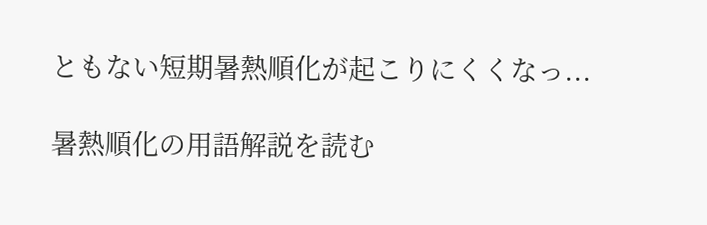ともない短期暑熱順化が起こりにくくなっ...

暑熱順化の用語解説を読む